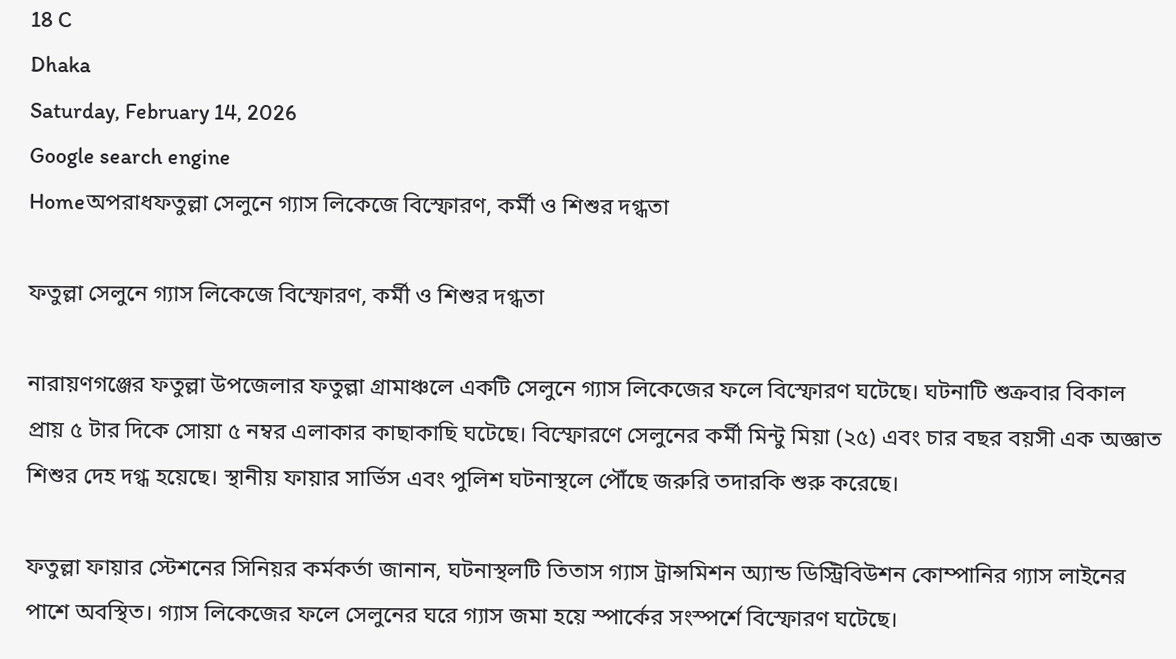18 C
Dhaka
Saturday, February 14, 2026
Google search engine
Homeঅপরাধফতুল্লা সেলুনে গ্যাস লিকেজে বিস্ফোরণ, কর্মী ও শিশুর দগ্ধতা

ফতুল্লা সেলুনে গ্যাস লিকেজে বিস্ফোরণ, কর্মী ও শিশুর দগ্ধতা

নারায়ণগঞ্জের ফতুল্লা উপজেলার ফতুল্লা গ্রামাঞ্চলে একটি সেলুনে গ্যাস লিকেজের ফলে বিস্ফোরণ ঘটেছে। ঘটনাটি শুক্রবার বিকাল প্রায় ৫ টার দিকে সোয়া ৫ নম্বর এলাকার কাছাকাছি ঘটেছে। বিস্ফোরণে সেলুনের কর্মী মিন্টু মিয়া (২৫) এবং চার বছর বয়সী এক অজ্ঞাত শিশুর দেহ দগ্ধ হয়েছে। স্থানীয় ফায়ার সার্ভিস এবং পুলিশ ঘটনাস্থলে পৌঁছে জরুরি তদারকি শুরু করেছে।

ফতুল্লা ফায়ার স্টেশনের সিনিয়র কর্মকর্তা জানান, ঘটনাস্থলটি তিতাস গ্যাস ট্রান্সমিশন অ্যান্ড ডিস্ট্রিবিউশন কোম্পানির গ্যাস লাইনের পাশে অবস্থিত। গ্যাস লিকেজের ফলে সেলুনের ঘরে গ্যাস জমা হয়ে স্পার্কের সংস্পর্শে বিস্ফোরণ ঘটেছে।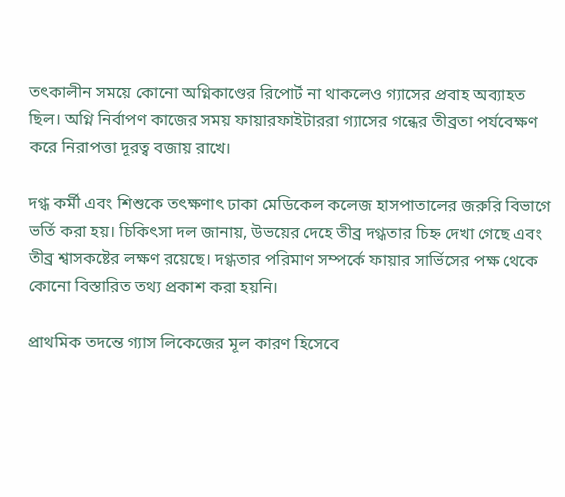তৎকালীন সময়ে কোনো অগ্নিকাণ্ডের রিপোর্ট না থাকলেও গ্যাসের প্রবাহ অব্যাহত ছিল। অগ্নি নির্বাপণ কাজের সময় ফায়ারফাইটাররা গ্যাসের গন্ধের তীব্রতা পর্যবেক্ষণ করে নিরাপত্তা দূরত্ব বজায় রাখে।

দগ্ধ কর্মী এবং শিশুকে তৎক্ষণাৎ ঢাকা মেডিকেল কলেজ হাসপাতালের জরুরি বিভাগে ভর্তি করা হয়। চিকিৎসা দল জানায়, উভয়ের দেহে তীব্র দগ্ধতার চিহ্ন দেখা গেছে এবং তীব্র শ্বাসকষ্টের লক্ষণ রয়েছে। দগ্ধতার পরিমাণ সম্পর্কে ফায়ার সার্ভিসের পক্ষ থেকে কোনো বিস্তারিত তথ্য প্রকাশ করা হয়নি।

প্রাথমিক তদন্তে গ্যাস লিকেজের মূল কারণ হিসেবে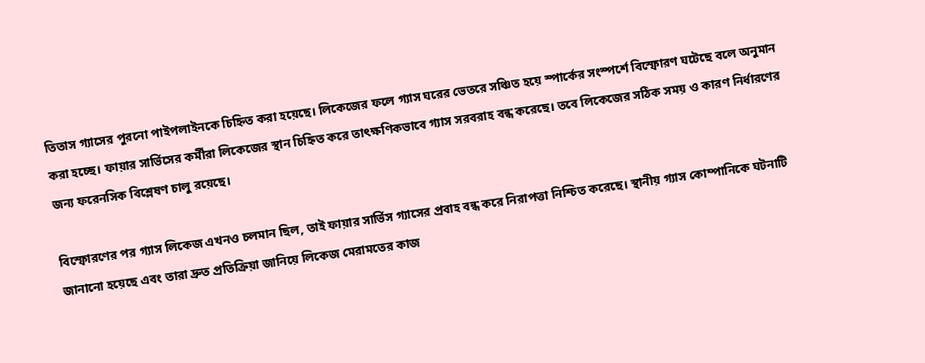তিতাস গ্যাসের পুরনো পাইপলাইনকে চিহ্নিত করা হয়েছে। লিকেজের ফলে গ্যাস ঘরের ভেতরে সঞ্চিত হয়ে স্পার্কের সংস্পর্শে বিস্ফোরণ ঘটেছে বলে অনুমান করা হচ্ছে। ফায়ার সার্ভিসের কর্মীরা লিকেজের স্থান চিহ্নিত করে তাৎক্ষণিকভাবে গ্যাস সরবরাহ বন্ধ করেছে। তবে লিকেজের সঠিক সময় ও কারণ নির্ধারণের জন্য ফরেনসিক বিশ্লেষণ চালু রয়েছে।

বিস্ফোরণের পর গ্যাস লিকেজ এখনও চলমান ছিল, তাই ফায়ার সার্ভিস গ্যাসের প্রবাহ বন্ধ করে নিরাপত্তা নিশ্চিত করেছে। স্থানীয় গ্যাস কোম্পানিকে ঘটনাটি জানানো হয়েছে এবং তারা দ্রুত প্রতিক্রিয়া জানিয়ে লিকেজ মেরামতের কাজ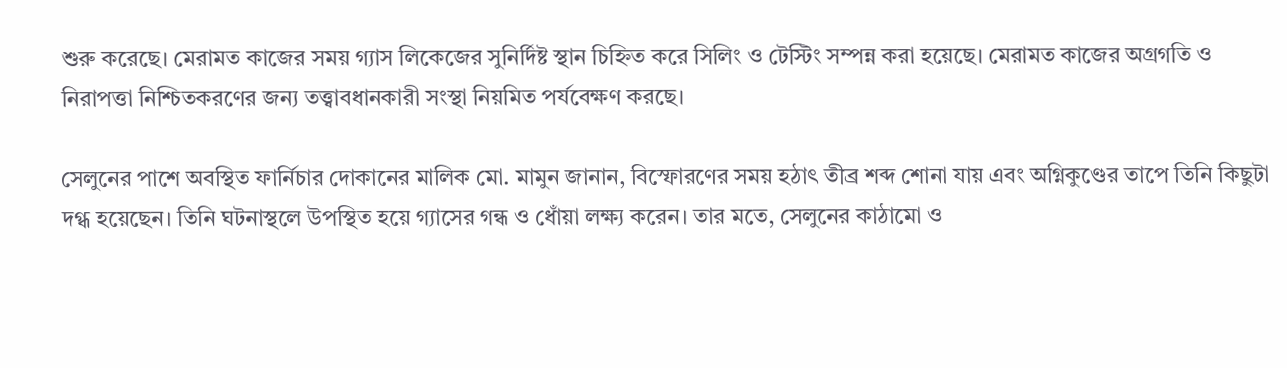শুরু করেছে। মেরামত কাজের সময় গ্যাস লিকেজের সুনির্দিষ্ট স্থান চিহ্নিত করে সিলিং ও টেস্টিং সম্পন্ন করা হয়েছে। মেরামত কাজের অগ্রগতি ও নিরাপত্তা নিশ্চিতকরণের জন্য তত্ত্বাবধানকারী সংস্থা নিয়মিত পর্যবেক্ষণ করছে।

সেলুনের পাশে অবস্থিত ফার্নিচার দোকানের মালিক মো. মামুন জানান, বিস্ফোরণের সময় হঠাৎ তীব্র শব্দ শোনা যায় এবং অগ্নিকুণ্ডের তাপে তিনি কিছুটা দগ্ধ হয়েছেন। তিনি ঘটনাস্থলে উপস্থিত হয়ে গ্যাসের গন্ধ ও ধোঁয়া লক্ষ্য করেন। তার মতে, সেলুনের কাঠামো ও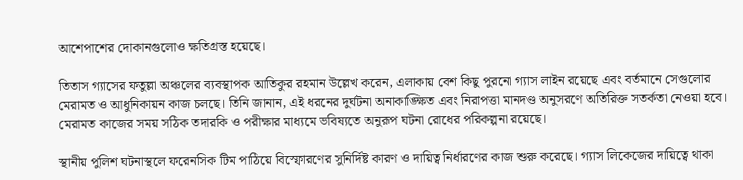আশেপাশের দোকানগুলোও ক্ষতিগ্রস্ত হয়েছে।

তিতাস গ্যাসের ফতুল্লা অঞ্চলের ব্যবস্থাপক আতিকুর রহমান উল্লেখ করেন, এলাকায় বেশ কিছু পুরনো গ্যাস লাইন রয়েছে এবং বর্তমানে সেগুলোর মেরামত ও আধুনিকায়ন কাজ চলছে। তিনি জানান, এই ধরনের দুর্ঘটনা অনাকাঙ্ক্ষিত এবং নিরাপত্তা মানদণ্ড অনুসরণে অতিরিক্ত সতর্কতা নেওয়া হবে। মেরামত কাজের সময় সঠিক তদারকি ও পরীক্ষার মাধ্যমে ভবিষ্যতে অনুরূপ ঘটনা রোধের পরিকল্পনা রয়েছে।

স্থানীয় পুলিশ ঘটনাস্থলে ফরেনসিক টিম পাঠিয়ে বিস্ফোরণের সুনির্দিষ্ট কারণ ও দায়িত্ব নির্ধারণের কাজ শুরু করেছে। গ্যাস লিকেজের দায়িত্বে থাকা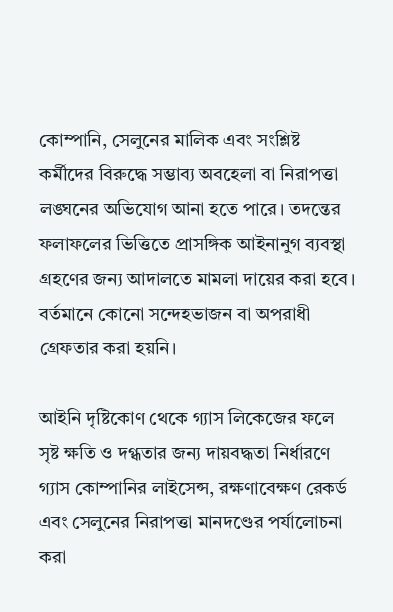কোম্পানি, সেলুনের মালিক এবং সংশ্লিষ্ট কর্মীদের বিরুদ্ধে সম্ভাব্য অবহেলা বা নিরাপত্তা লঙ্ঘনের অভিযোগ আনা হতে পারে। তদন্তের ফলাফলের ভিত্তিতে প্রাসঙ্গিক আইনানুগ ব্যবস্থা গ্রহণের জন্য আদালতে মামলা দায়ের করা হবে। বর্তমানে কোনো সন্দেহভাজন বা অপরাধী গ্রেফতার করা হয়নি।

আইনি দৃষ্টিকোণ থেকে গ্যাস লিকেজের ফলে সৃষ্ট ক্ষতি ও দগ্ধতার জন্য দায়বদ্ধতা নির্ধারণে গ্যাস কোম্পানির লাইসেন্স, রক্ষণাবেক্ষণ রেকর্ড এবং সেলুনের নিরাপত্তা মানদণ্ডের পর্যালোচনা করা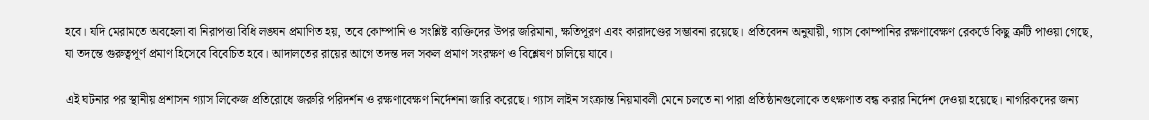হবে। যদি মেরামতে অবহেলা বা নিরাপত্তা বিধি লঙ্ঘন প্রমাণিত হয়, তবে কোম্পানি ও সংশ্লিষ্ট ব্যক্তিদের উপর জরিমানা, ক্ষতিপূরণ এবং কারাদণ্ডের সম্ভাবনা রয়েছে। প্রতিবেদন অনুযায়ী, গ্যাস কোম্পানির রক্ষণাবেক্ষণ রেকর্ডে কিছু ত্রুটি পাওয়া গেছে, যা তদন্তে গুরুত্বপূর্ণ প্রমাণ হিসেবে বিবেচিত হবে। আদালতের রায়ের আগে তদন্ত দল সকল প্রমাণ সংরক্ষণ ও বিশ্লেষণ চালিয়ে যাবে।

এই ঘটনার পর স্থানীয় প্রশাসন গ্যাস লিকেজ প্রতিরোধে জরুরি পরিদর্শন ও রক্ষণাবেক্ষণ নির্দেশনা জারি করেছে। গ্যাস লাইন সংক্রান্ত নিয়মাবলী মেনে চলতে না পারা প্রতিষ্ঠানগুলোকে তৎক্ষণাত বন্ধ করার নির্দেশ দেওয়া হয়েছে। নাগরিকদের জন্য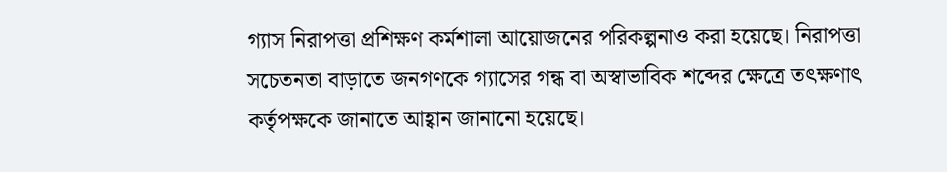গ্যাস নিরাপত্তা প্রশিক্ষণ কর্মশালা আয়োজনের পরিকল্পনাও করা হয়েছে। নিরাপত্তা সচেতনতা বাড়াতে জনগণকে গ্যাসের গন্ধ বা অস্বাভাবিক শব্দের ক্ষেত্রে তৎক্ষণাৎ কর্তৃপক্ষকে জানাতে আহ্বান জানানো হয়েছে।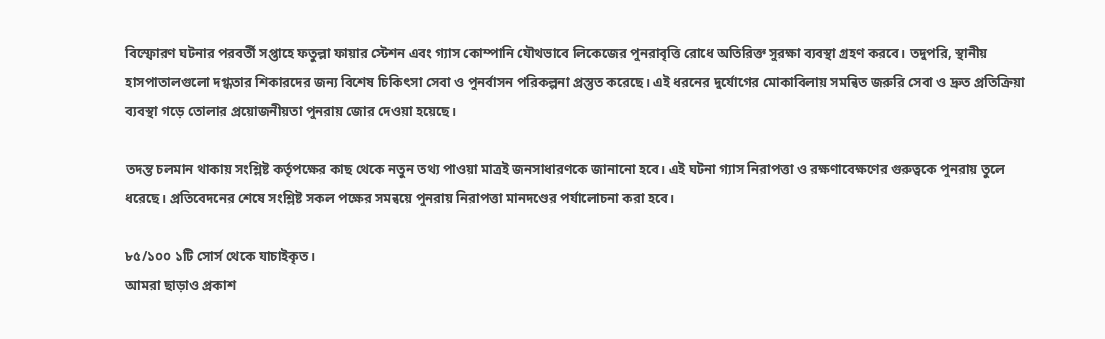বিস্ফোরণ ঘটনার পরবর্তী সপ্তাহে ফতুল্লা ফায়ার স্টেশন এবং গ্যাস কোম্পানি যৌথভাবে লিকেজের পুনরাবৃত্তি রোধে অতিরিক্ত সুরক্ষা ব্যবস্থা গ্রহণ করবে। তদুপরি, স্থানীয় হাসপাতালগুলো দগ্ধতার শিকারদের জন্য বিশেষ চিকিৎসা সেবা ও পুনর্বাসন পরিকল্পনা প্রস্তুত করেছে। এই ধরনের দুর্যোগের মোকাবিলায় সমন্বিত জরুরি সেবা ও দ্রুত প্রতিক্রিয়া ব্যবস্থা গড়ে তোলার প্রয়োজনীয়তা পুনরায় জোর দেওয়া হয়েছে।

তদন্ত চলমান থাকায় সংশ্লিষ্ট কর্তৃপক্ষের কাছ থেকে নতুন তথ্য পাওয়া মাত্রই জনসাধারণকে জানানো হবে। এই ঘটনা গ্যাস নিরাপত্তা ও রক্ষণাবেক্ষণের গুরুত্বকে পুনরায় তুলে ধরেছে। প্রতিবেদনের শেষে সংশ্লিষ্ট সকল পক্ষের সমন্বয়ে পুনরায় নিরাপত্তা মানদণ্ডের পর্যালোচনা করা হবে।

৮৫/১০০ ১টি সোর্স থেকে যাচাইকৃত।
আমরা ছাড়াও প্রকাশ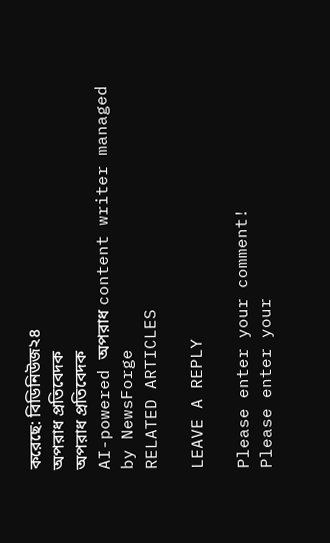করেছে: বিডিনিউজ২৪
অপরাধ প্রতিবেদক
অপরাধ প্রতিবেদক
AI-powered অপরাধ content writer managed by NewsForge
RELATED ARTICLES

LEAVE A REPLY

Please enter your comment!
Please enter your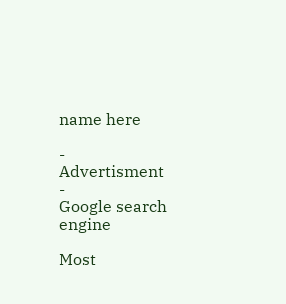name here

- Advertisment -
Google search engine

Most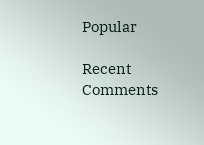Popular

Recent Comments